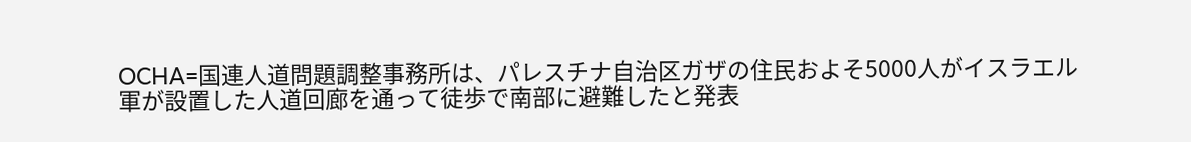OCHA=国連人道問題調整事務所は、パレスチナ自治区ガザの住民およそ5000人がイスラエル軍が設置した人道回廊を通って徒歩で南部に避難したと発表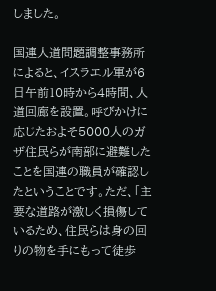しました。

国連人道問題調整事務所によると、イスラエル軍が6日午前10時から4時間、人道回廊を設置。呼びかけに応じたおよそ5000人のガザ住民らが南部に避難したことを国連の職員が確認したということです。ただ、「主要な道路が激しく損傷しているため、住民らは身の回りの物を手にもって徒歩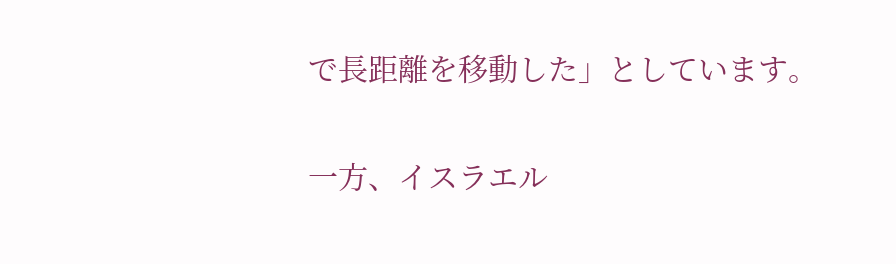で長距離を移動した」としています。

一方、イスラエル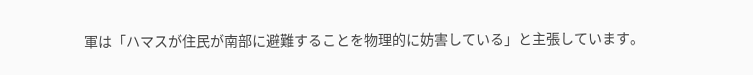軍は「ハマスが住民が南部に避難することを物理的に妨害している」と主張しています。